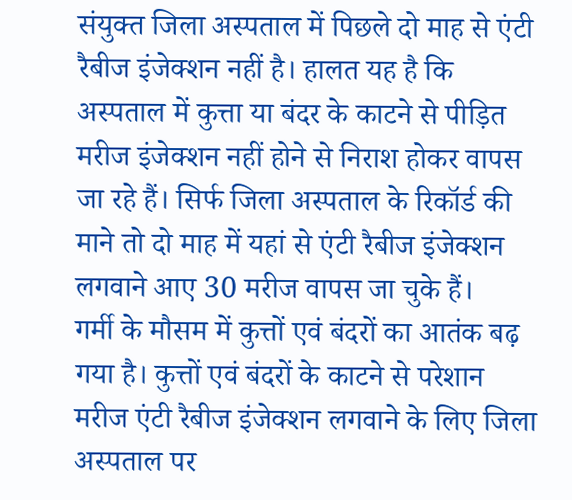संयुक्त जिला अस्पताल में पिछले दो माह से एंटी रैबीज इंजेक्शन नहीं है। हालत यह है कि अस्पताल में कुत्ता या बंदर के काटने से पीड़ित मरीज इंजेक्शन नहीं होने से निराश होकर वापस जा रहे हैं। सिर्फ जिला अस्पताल के रिकॉर्ड की माने तो दो माह में यहां से एंटी रैबीज इंजेक्शन लगवाने आए 30 मरीज वापस जा चुके हैं।
गर्मी के मौसम में कुत्तों एवं बंदरों का आतंक बढ़ गया है। कुत्तों एवं बंदरों के काटने से परेशान मरीज एंटी रैबीज इंजेक्शन लगवाने के लिए जिला अस्पताल पर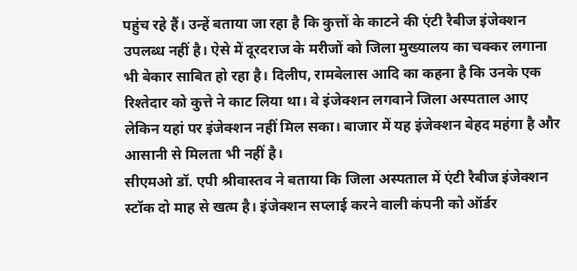पहुंच रहे हैं। उन्हें बताया जा रहा है कि कुत्तों के काटने की एंटी रैबीज इंजेक्शन उपलब्ध नहीं है। ऐसे में दूरदराज के मरीजों को जिला मुख्यालय का चक्कर लगाना भी बेकार साबित हो रहा है। दिलीप, रामबेलास आदि का कहना है कि उनके एक रिश्तेदार को कुत्ते ने काट लिया था। वे इंजेक्शन लगवाने जिला अस्पताल आए लेकिन यहां पर इंजेक्शन नहीं मिल सका। बाजार में यह इंजेक्शन बेहद महंगा है और आसानी से मिलता भी नहीं है।
सीएमओ डॉ. एपी श्रीवास्तव ने बताया कि जिला अस्पताल में एंटी रैबीज इंजेक्शन स्टॉक दो माह से खत्म है। इंजेक्शन सप्लाई करने वाली कंपनी को ऑर्डर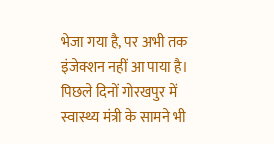भेजा गया है, पर अभी तक इंजेक्शन नहीं आ पाया है। पिछले दिनों गोरखपुर में स्वास्थ्य मंत्री के सामने भी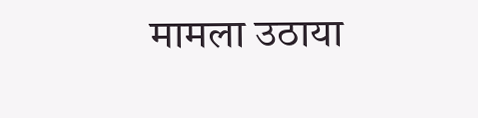मामला उठाया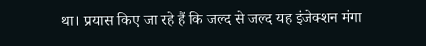था। प्रयास किए जा रहे हैं कि जल्द से जल्द यह इंजेक्शन मंगा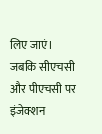लिए जाएं। जबकि सीएचसी और पीएचसी पर इंजेक्शन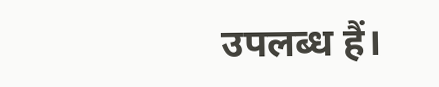उपलब्ध हैं।